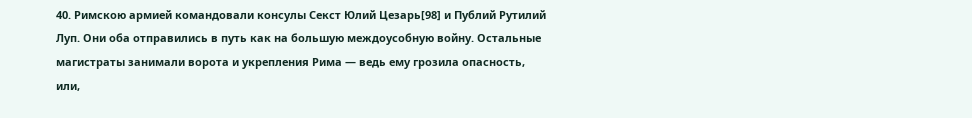40. Римскою армией командовали консулы Секст Юлий Цезарь[98] и Публий Рутилий Луп. Они оба отправились в путь как на большую междоусобную войну. Остальные магистраты занимали ворота и укрепления Рима — ведь ему грозила опасность, или,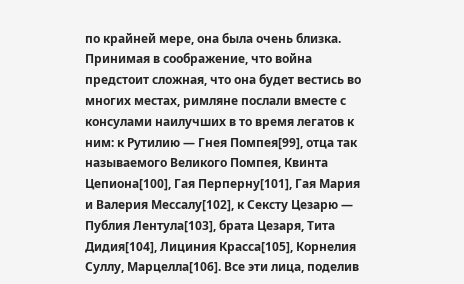по крайней мере, она была очень близка. Принимая в соображение, что война предстоит сложная, что она будет вестись во многих местах, римляне послали вместе с консулами наилучших в то время легатов к ним: к Рутилию — Гнея Помпея[99], отца так называемого Великого Помпея, Квинта Цепиона[100], Гая Перперну[101], Гая Мария и Валерия Мессалу[102], к Сексту Цезарю — Публия Лентула[103], брата Цезаря, Тита Дидия[104], Лициния Красса[105], Корнелия Суллу, Марцелла[106]. Все эти лица, поделив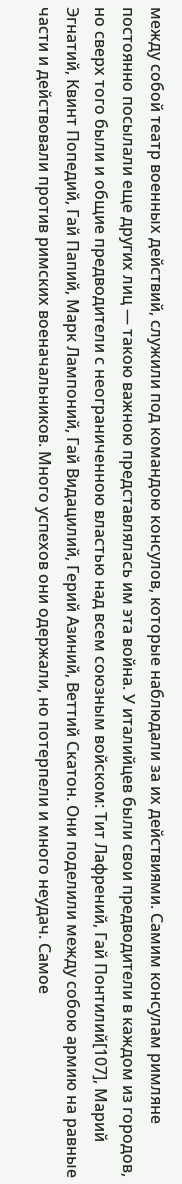между собой театр военных действий, служили под командою консулов, которые наблюдали за их действиями. Самим консулам римляне постоянно посылали еще других лиц — такою важною представлялась им эта война. У италийцев были свои предводители в каждом из городов, но сверх того были и общие предводители с неограниченною властью над всем союзным войском: Тит Лафрений, Гай Понтилий[107], Марий Эгнатий, Квинт Попедий, Гай Папий, Марк Лампоний, Гай Видацилий, Герий Азиний, Веттий Скатон. Они поделили между собою армию на равные части и действовали против римских военачальников. Много успехов они одержали, но потерпели и много неудач. Самое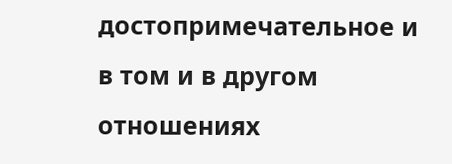достопримечательное и в том и в другом отношениях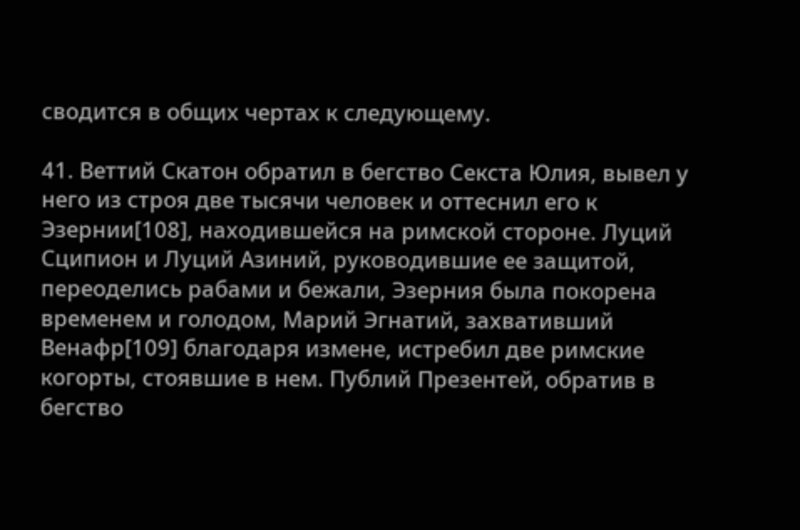сводится в общих чертах к следующему.

41. Веттий Скатон обратил в бегство Секста Юлия, вывел у него из строя две тысячи человек и оттеснил его к Эзернии[108], находившейся на римской стороне. Луций Сципион и Луций Азиний, руководившие ее защитой, переоделись рабами и бежали, Эзерния была покорена временем и голодом, Марий Эгнатий, захвативший Венафр[109] благодаря измене, истребил две римские когорты, стоявшие в нем. Публий Презентей, обратив в бегство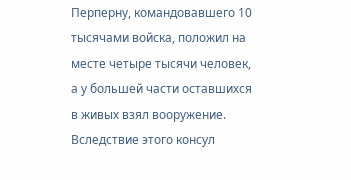Перперну, командовавшего 10 тысячами войска, положил на месте четыре тысячи человек, а у большей части оставшихся в живых взял вооружение. Вследствие этого консул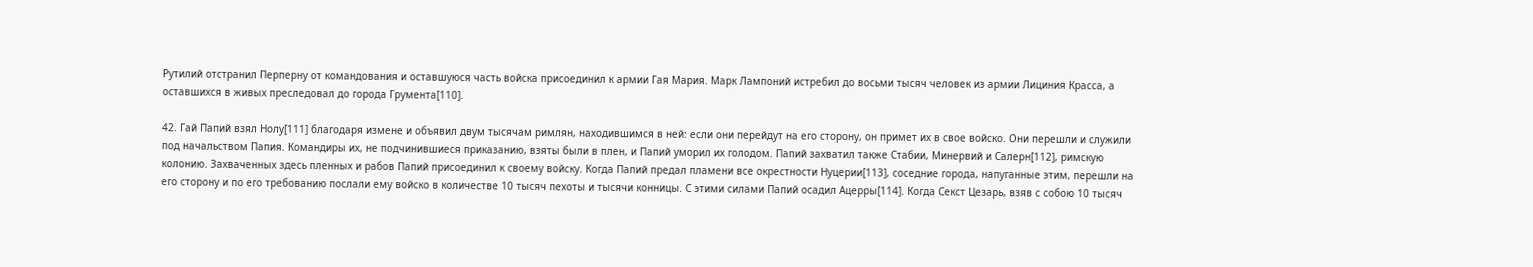Рутилий отстранил Перперну от командования и оставшуюся часть войска присоединил к армии Гая Мария. Марк Лампоний истребил до восьми тысяч человек из армии Лициния Красса, а оставшихся в живых преследовал до города Грумента[110].

42. Гай Папий взял Нолу[111] благодаря измене и объявил двум тысячам римлян, находившимся в ней: если они перейдут на его сторону, он примет их в свое войско. Они перешли и служили под начальством Папия. Командиры их, не подчинившиеся приказанию, взяты были в плен, и Папий уморил их голодом. Папий захватил также Стабии, Минервий и Салерн[112], римскую колонию. Захваченных здесь пленных и рабов Папий присоединил к своему войску. Когда Папий предал пламени все окрестности Нуцерии[113], соседние города, напуганные этим, перешли на его сторону и по его требованию послали ему войско в количестве 10 тысяч пехоты и тысячи конницы. С этими силами Папий осадил Ацерры[114]. Когда Секст Цезарь, взяв с собою 10 тысяч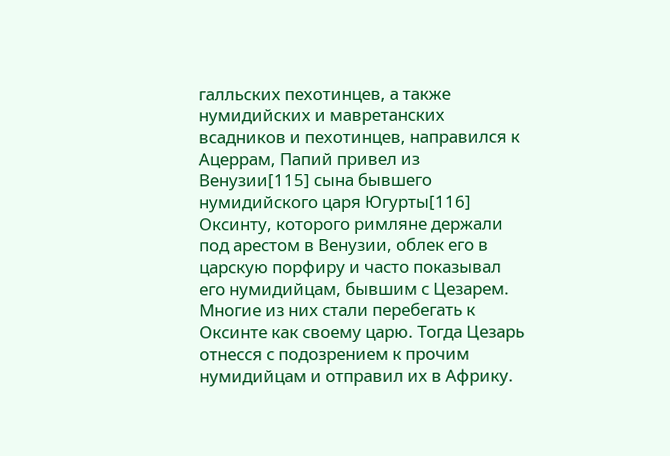галльских пехотинцев, а также нумидийских и мавретанских всадников и пехотинцев, направился к Ацеррам, Папий привел из Венузии[115] сына бывшего нумидийского царя Югурты[116] Оксинту, которого римляне держали под арестом в Венузии, облек его в царскую порфиру и часто показывал его нумидийцам, бывшим с Цезарем. Многие из них стали перебегать к Оксинте как своему царю. Тогда Цезарь отнесся с подозрением к прочим нумидийцам и отправил их в Африку.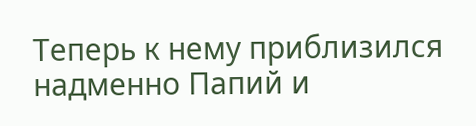Теперь к нему приблизился надменно Папий и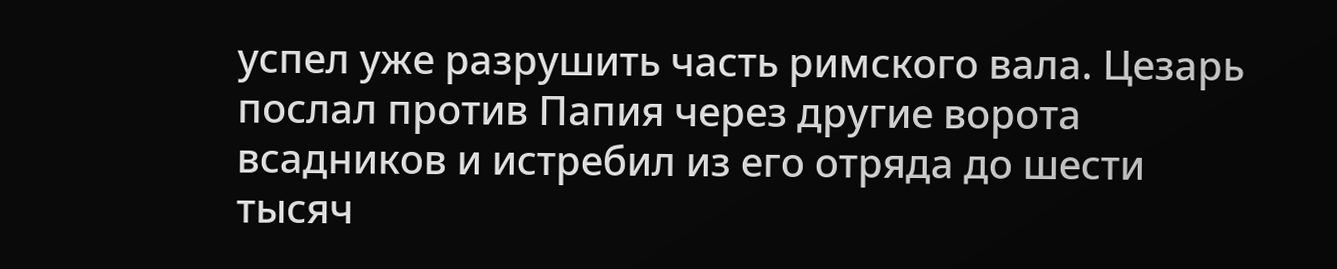успел уже разрушить часть римского вала. Цезарь послал против Папия через другие ворота всадников и истребил из его отряда до шести тысяч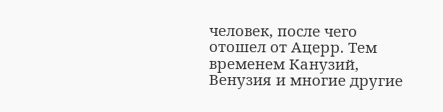человек, после чего отошел от Ацерр. Тем временем Канузий, Венузия и многие другие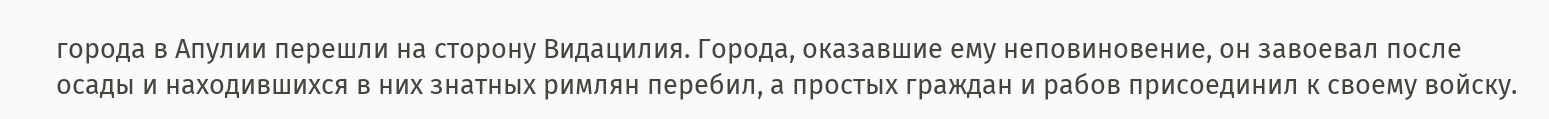города в Апулии перешли на сторону Видацилия. Города, оказавшие ему неповиновение, он завоевал после осады и находившихся в них знатных римлян перебил, а простых граждан и рабов присоединил к своему войску.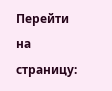Перейти на страницу: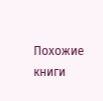Похожие книги